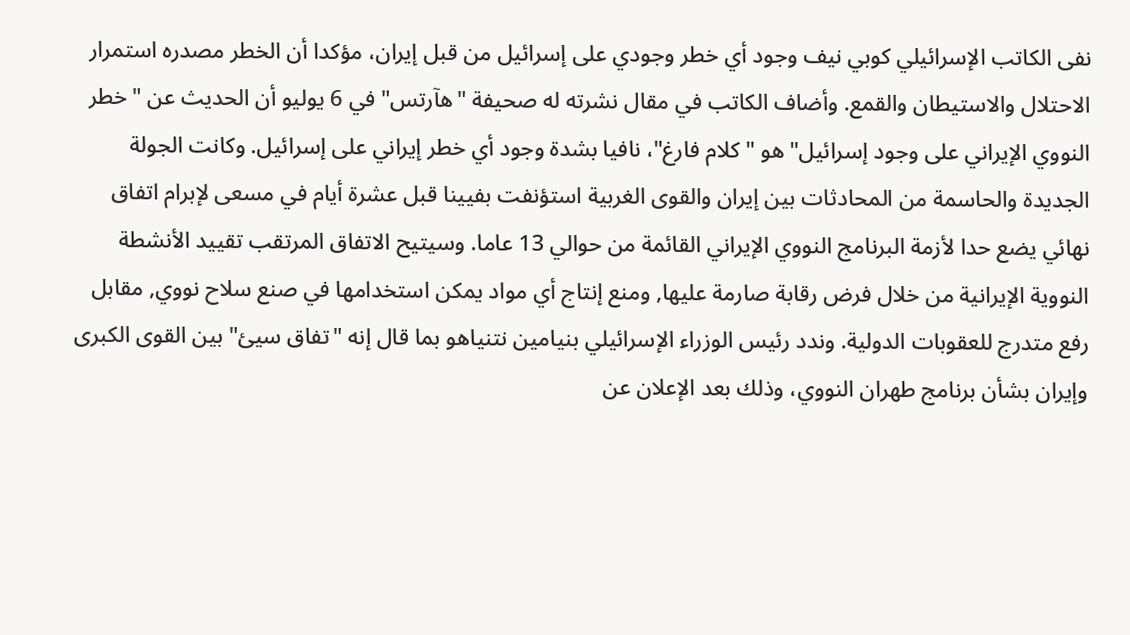نفى الكاتب الإسرائيلي كوبي نيف وجود أي خطر وجودي على إسرائيل من قبل إيران، مؤكدا أن الخطر مصدره استمرار الاحتلال والاستيطان والقمع. وأضاف الكاتب في مقال نشرته له صحيفة "هآرتس" في 6 يوليو أن الحديث عن "خطر النووي الإيراني على وجود إسرائيل" هو "كلام فارغ"، نافيا بشدة وجود أي خطر إيراني على إسرائيل. وكانت الجولة الجديدة والحاسمة من المحادثات بين إيران والقوى الغربية استؤنفت بفيينا قبل عشرة أيام في مسعى لإبرام اتفاق نهائي يضع حدا لأزمة البرنامج النووي الإيراني القائمة من حوالي 13 عاما. وسيتيح الاتفاق المرتقب تقييد الأنشطة النووية الإيرانية من خلال فرض رقابة صارمة عليها, ومنع إنتاج أي مواد يمكن استخدامها في صنع سلاح نووي, مقابل رفع متدرج للعقوبات الدولية. وندد رئيس الوزراء الإسرائيلي بنيامين نتنياهو بما قال إنه "تفاق سيئ" بين القوى الكبرى وإيران بشأن برنامج طهران النووي، وذلك بعد الإعلان عن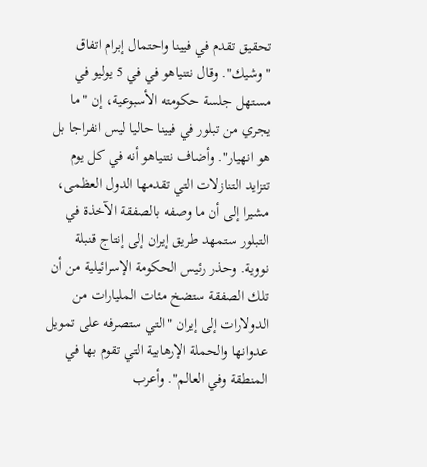تحقيق تقدم في فيينا واحتمال إبرام اتفاق "وشيك". وقال نتنياهو في في 5 يوليو في مستهل جلسة حكومته الأسبوعية، إن "ما يجري من تبلور في فيينا حاليا ليس انفراجا بل هو انهيار". وأضاف نتنياهو أنه في كل يوم تتزايد التنازلات التي تقدمها الدول العظمى، مشيرا إلى أن ما وصفه بالصفقة الآخذة في التبلور ستمهد طريق إيران إلى إنتاج قنبلة نووية. وحذر رئيس الحكومة الإسرائيلية من أن تلك الصفقة ستضخ مئات المليارات من الدولارات إلى إيران "التي ستصرفه على تمويل عدوانها والحملة الإرهابية التي تقوم بها في المنطقة وفي العالم". وأعرب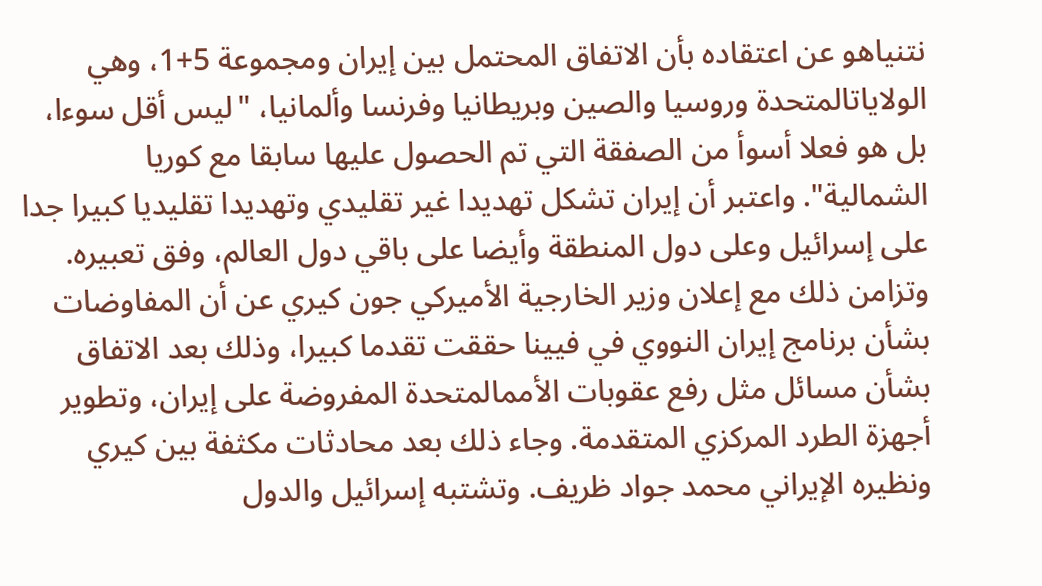نتنياهو عن اعتقاده بأن الاتفاق المحتمل بين إيران ومجموعة 5+1، وهي الولاياتالمتحدة وروسيا والصين وبريطانيا وفرنسا وألمانيا، "ليس أقل سوءا، بل هو فعلا أسوأ من الصفقة التي تم الحصول عليها سابقا مع كوريا الشمالية". واعتبر أن إيران تشكل تهديدا غير تقليدي وتهديدا تقليديا كبيرا جدا على إسرائيل وعلى دول المنطقة وأيضا على باقي دول العالم، وفق تعبيره. وتزامن ذلك مع إعلان وزير الخارجية الأميركي جون كيري عن أن المفاوضات بشأن برنامج إيران النووي في فيينا حققت تقدما كبيرا، وذلك بعد الاتفاق بشأن مسائل مثل رفع عقوبات الأممالمتحدة المفروضة على إيران، وتطوير أجهزة الطرد المركزي المتقدمة. وجاء ذلك بعد محادثات مكثفة بين كيري ونظيره الإيراني محمد جواد ظريف. وتشتبه إسرائيل والدول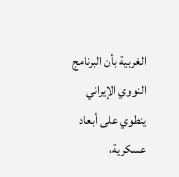الغربية بأن البرنامج النووي الإيراني ينطوي على أبعاد عسكرية،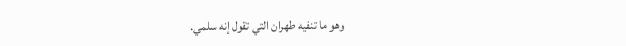وهو ما تنفيه طهران التي تقول إنه سلمي.